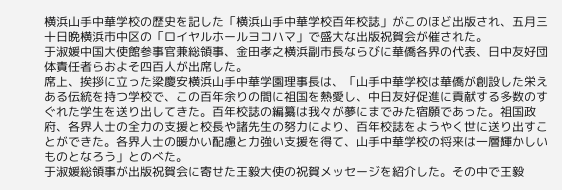横浜山手中華学校の歴史を記した「横浜山手中華学校百年校誌」がこのほど出版され、五月三十日晩横浜市中区の「ロイヤルホールヨコハマ」で盛大な出版祝賀会が催された。
于淑媛中国大使館参事官兼総領事、金田孝之横浜副市長ならびに華僑各界の代表、日中友好団体責任者らおよそ四百人が出席した。
席上、挨拶に立った梁慶安横浜山手中華学園理事長は、「山手中華学校は華僑が創設した栄えある伝統を持つ学校で、この百年余りの間に祖国を熱愛し、中日友好促進に貢献する多数のすぐれた学生を送り出してきた。百年校誌の編纂は我々が夢にまでみた宿願であった。祖国政府、各界人士の全力の支援と校長や諸先生の努力により、百年校誌をようやく世に送り出すことができた。各界人士の暖かい配慮と力強い支援を得て、山手中華学校の将来は一層輝かしいものとなろう」とのべた。
于淑媛総領事が出版祝賀会に寄せた王毅大使の祝賀メッセージを紹介した。その中で王毅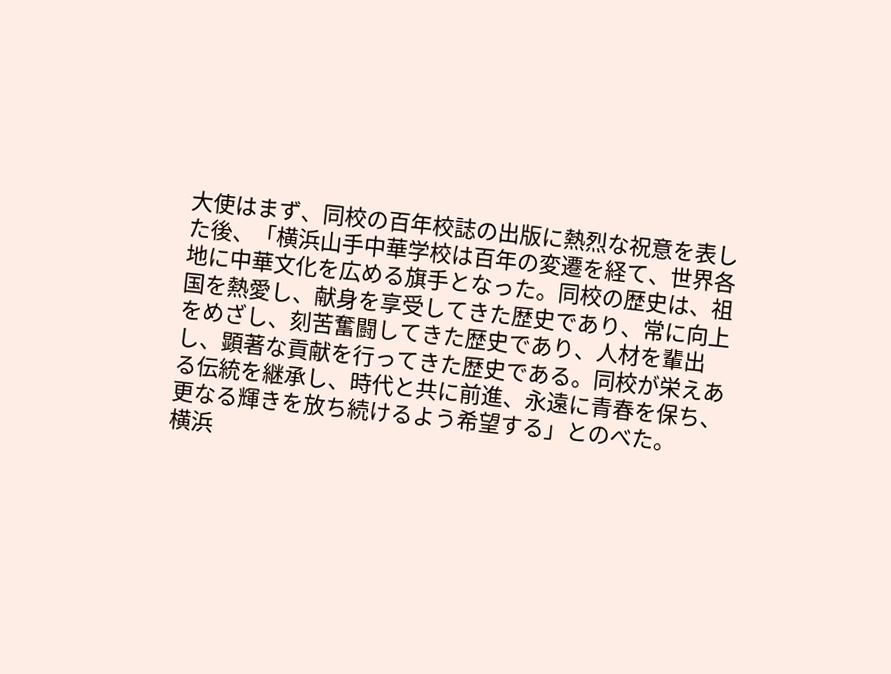大使はまず、同校の百年校誌の出版に熱烈な祝意を表した後、「横浜山手中華学校は百年の変遷を経て、世界各地に中華文化を広める旗手となった。同校の歴史は、祖国を熱愛し、献身を享受してきた歴史であり、常に向上をめざし、刻苦奮闘してきた歴史であり、人材を輩出し、顕著な貢献を行ってきた歴史である。同校が栄えある伝統を継承し、時代と共に前進、永遠に青春を保ち、更なる輝きを放ち続けるよう希望する」とのべた。
横浜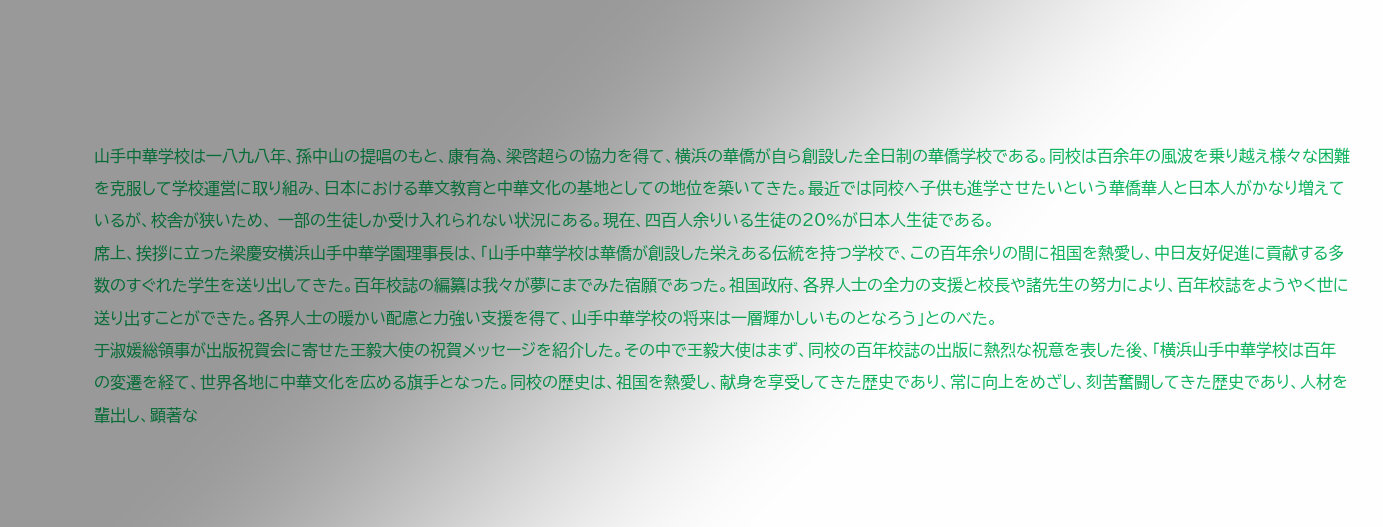山手中華学校は一八九八年、孫中山の提唱のもと、康有為、梁啓超らの協力を得て、横浜の華僑が自ら創設した全日制の華僑学校である。同校は百余年の風波を乗り越え様々な困難を克服して学校運営に取り組み、日本における華文教育と中華文化の基地としての地位を築いてきた。最近では同校へ子供も進学させたいという華僑華人と日本人がかなり増えているが、校舎が狭いため、 一部の生徒しか受け入れられない状況にある。現在、四百人余りいる生徒の20%が日本人生徒である。
席上、挨拶に立った梁慶安横浜山手中華学園理事長は、「山手中華学校は華僑が創設した栄えある伝統を持つ学校で、この百年余りの間に祖国を熱愛し、中日友好促進に貢献する多数のすぐれた学生を送り出してきた。百年校誌の編纂は我々が夢にまでみた宿願であった。祖国政府、各界人士の全力の支援と校長や諸先生の努力により、百年校誌をようやく世に送り出すことができた。各界人士の暖かい配慮と力強い支援を得て、山手中華学校の将来は一層輝かしいものとなろう」とのべた。
于淑媛総領事が出版祝賀会に寄せた王毅大使の祝賀メッセージを紹介した。その中で王毅大使はまず、同校の百年校誌の出版に熱烈な祝意を表した後、「横浜山手中華学校は百年の変遷を経て、世界各地に中華文化を広める旗手となった。同校の歴史は、祖国を熱愛し、献身を享受してきた歴史であり、常に向上をめざし、刻苦奮闘してきた歴史であり、人材を輩出し、顕著な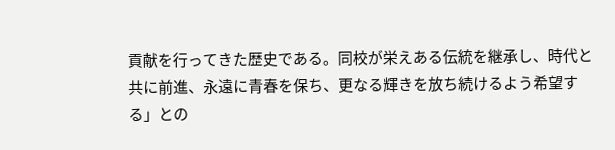貢献を行ってきた歴史である。同校が栄えある伝統を継承し、時代と共に前進、永遠に青春を保ち、更なる輝きを放ち続けるよう希望する」との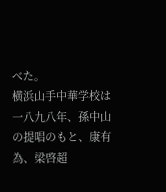べた。
横浜山手中華学校は一八九八年、孫中山の提唱のもと、康有為、梁啓超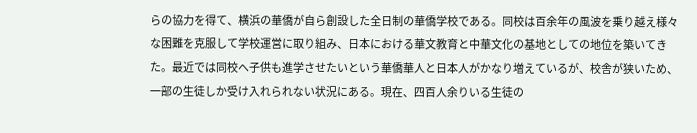らの協力を得て、横浜の華僑が自ら創設した全日制の華僑学校である。同校は百余年の風波を乗り越え様々な困難を克服して学校運営に取り組み、日本における華文教育と中華文化の基地としての地位を築いてきた。最近では同校へ子供も進学させたいという華僑華人と日本人がかなり増えているが、校舎が狭いため、 一部の生徒しか受け入れられない状況にある。現在、四百人余りいる生徒の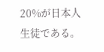20%が日本人生徒である。